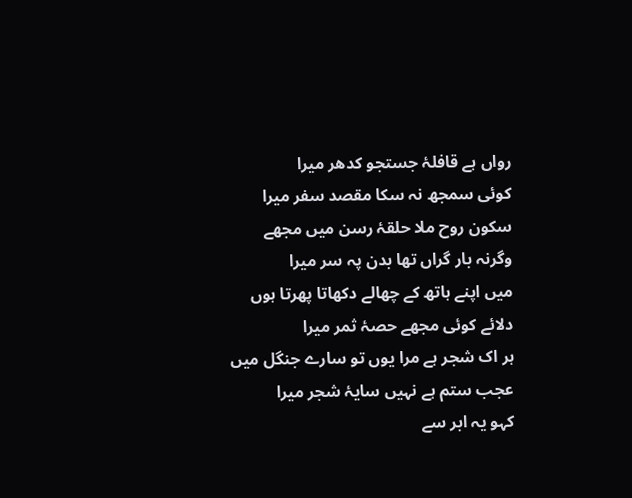رواں ہے قافلۂ جستجو کدھر میرا
کوئی سمجھ نہ سکا مقصد سفر میرا
سکون روح ملا حلقۂ رسن میں مجھے
وگرنہ بار گراں تھا بدن پہ سر میرا
میں اپنے ہاتھ کے چھالے دکھاتا پھرتا ہوں
دلائے کوئی مجھے حصۂ ثمر میرا
ہر اک شجر ہے مرا یوں تو سارے جنگل میں
عجب ستم ہے نہیں سایۂ شجر میرا
کہو یہ ابر سے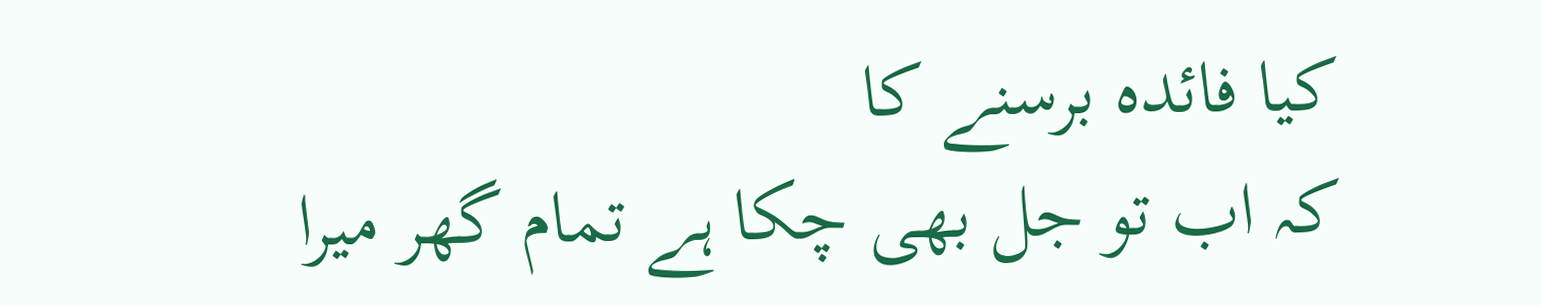کیا فائدہ برسنے کا
کہ اب تو جل بھی چکا ہے تمام گھر میرا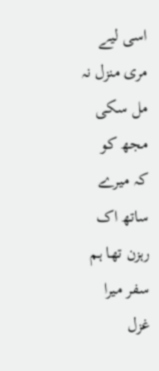اسی لیے مری منزل نہ مل سکی مجھ کو
کہ میرے ساتھ اک رہزن تھا ہم سفر میرا
غزل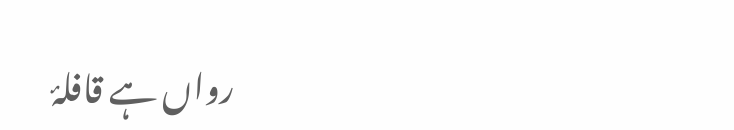رواں ہے قافلۂ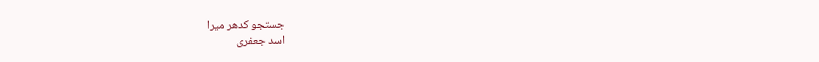جستجو کدھر میرا
اسد جعفری